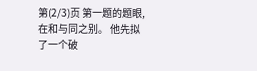第(2/3)页 第一题的题眼,在和与同之别。 他先拟了一个破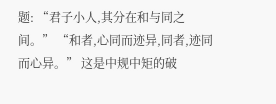题: “君子小人,其分在和与同之间。” “和者,心同而迹异,同者,迹同而心异。” 这是中规中矩的破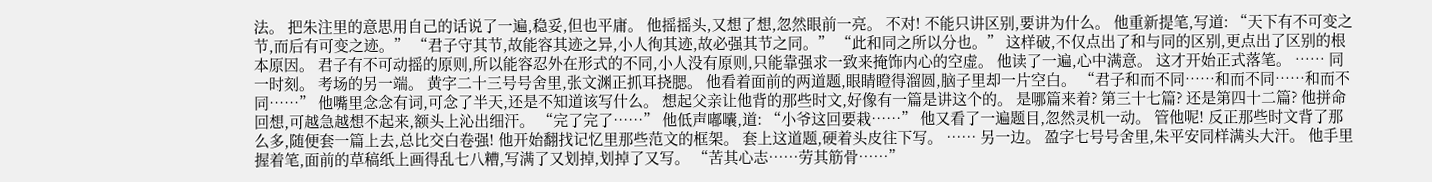法。 把朱注里的意思用自己的话说了一遍,稳妥,但也平庸。 他摇摇头,又想了想,忽然眼前一亮。 不对! 不能只讲区别,要讲为什么。 他重新提笔,写道: “天下有不可变之节,而后有可变之迹。” “君子守其节,故能容其迹之异,小人徇其迹,故必强其节之同。” “此和同之所以分也。” 这样破,不仅点出了和与同的区别,更点出了区别的根本原因。 君子有不可动摇的原则,所以能容忍外在形式的不同,小人没有原则,只能靠强求一致来掩饰内心的空虚。 他读了一遍,心中满意。 这才开始正式落笔。 …… 同一时刻。 考场的另一端。 黄字二十三号号舍里,张文渊正抓耳挠腮。 他看着面前的两道题,眼睛瞪得溜圆,脑子里却一片空白。 “君子和而不同……和而不同……和而不同……” 他嘴里念念有词,可念了半天,还是不知道该写什么。 想起父亲让他背的那些时文,好像有一篇是讲这个的。 是哪篇来着? 第三十七篇? 还是第四十二篇? 他拼命回想,可越急越想不起来,额头上沁出细汗。 “完了完了……” 他低声嘟囔,道: “小爷这回要栽……” 他又看了一遍题目,忽然灵机一动。 管他呢! 反正那些时文背了那么多,随便套一篇上去,总比交白卷强! 他开始翻找记忆里那些范文的框架。 套上这道题,硬着头皮往下写。 …… 另一边。 盈字七号号舍里,朱平安同样满头大汗。 他手里握着笔,面前的草稿纸上画得乱七八糟,写满了又划掉,划掉了又写。 “苦其心志……劳其筋骨……”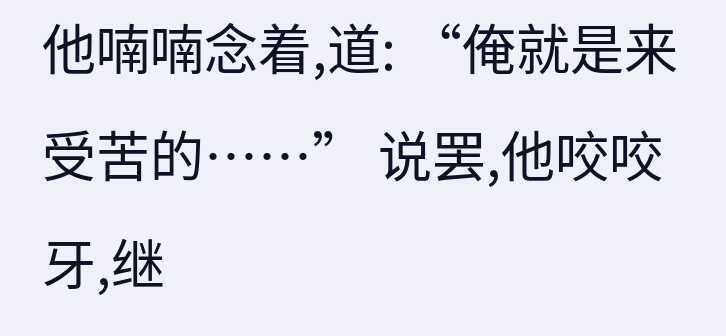他喃喃念着,道: “俺就是来受苦的……” 说罢,他咬咬牙,继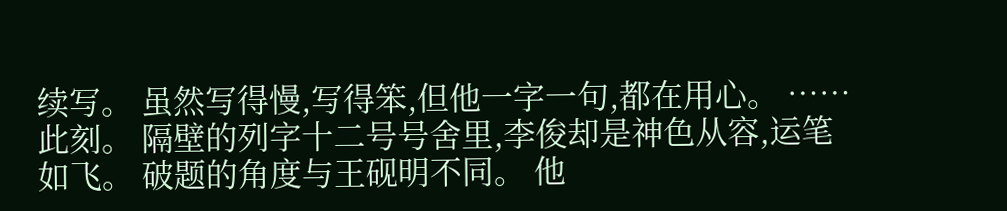续写。 虽然写得慢,写得笨,但他一字一句,都在用心。 …… 此刻。 隔壁的列字十二号号舍里,李俊却是神色从容,运笔如飞。 破题的角度与王砚明不同。 他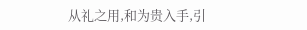从礼之用,和为贵入手,引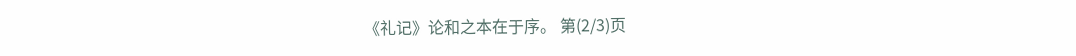《礼记》论和之本在于序。 第(2/3)页